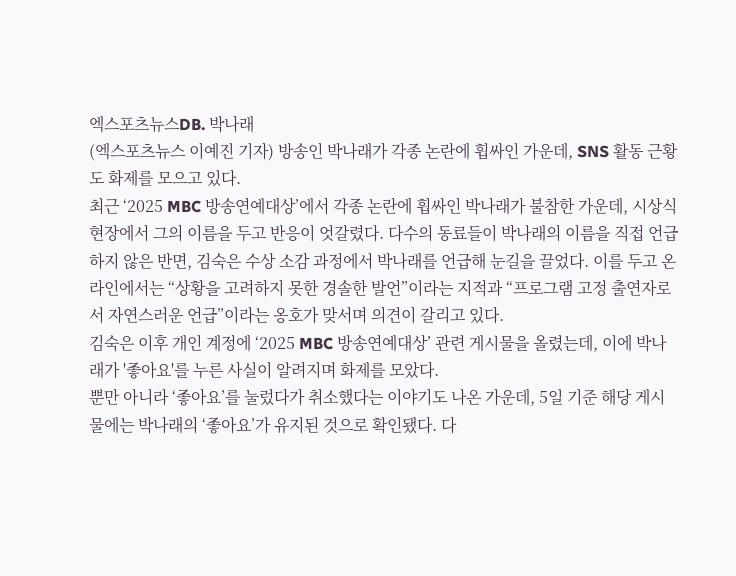엑스포츠뉴스DB. 박나래
(엑스포츠뉴스 이예진 기자) 방송인 박나래가 각종 논란에 휩싸인 가운데, SNS 활동 근황도 화제를 모으고 있다.
최근 ‘2025 MBC 방송연예대상’에서 각종 논란에 휩싸인 박나래가 불참한 가운데, 시상식 현장에서 그의 이름을 두고 반응이 엇갈렸다. 다수의 동료들이 박나래의 이름을 직접 언급하지 않은 반면, 김숙은 수상 소감 과정에서 박나래를 언급해 눈길을 끌었다. 이를 두고 온라인에서는 “상황을 고려하지 못한 경솔한 발언”이라는 지적과 “프로그램 고정 출연자로서 자연스러운 언급”이라는 옹호가 맞서며 의견이 갈리고 있다.
김숙은 이후 개인 계정에 ‘2025 MBC 방송연예대상’ 관련 게시물을 올렸는데, 이에 박나래가 '좋아요'를 누른 사실이 알려지며 화제를 모았다.
뿐만 아니라 ‘좋아요’를 눌렀다가 취소했다는 이야기도 나온 가운데, 5일 기준 해당 게시물에는 박나래의 ‘좋아요’가 유지된 것으로 확인됐다. 다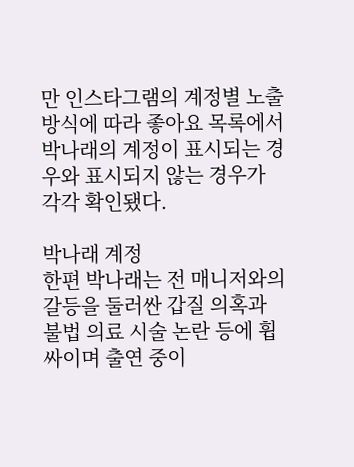만 인스타그램의 계정별 노출 방식에 따라 좋아요 목록에서 박나래의 계정이 표시되는 경우와 표시되지 않는 경우가 각각 확인됐다.

박나래 계정
한편 박나래는 전 매니저와의 갈등을 둘러싼 갑질 의혹과 불법 의료 시술 논란 등에 휩싸이며 출연 중이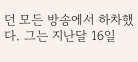던 모든 방송에서 하차했다. 그는 지난달 16일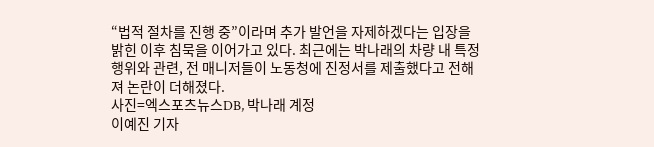“법적 절차를 진행 중”이라며 추가 발언을 자제하겠다는 입장을 밝힌 이후 침묵을 이어가고 있다. 최근에는 박나래의 차량 내 특정행위와 관련, 전 매니저들이 노동청에 진정서를 제출했다고 전해져 논란이 더해졌다.
사진=엑스포츠뉴스DB, 박나래 계정
이예진 기자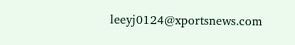leeyj0124@xportsnews.com